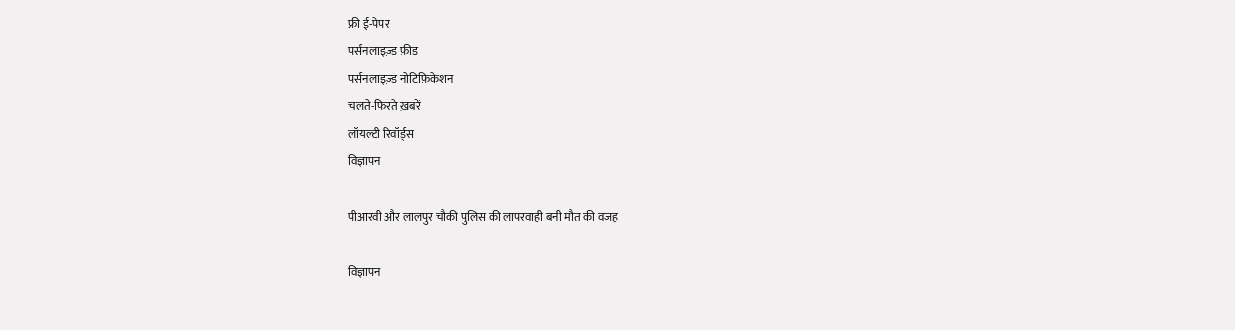फ्री ई-पेपर
पर्सनलाइज़्ड फ़ीड
पर्सनलाइज़्ड नोटिफ़िकेशन
चलते-फिरते ख़बरें
लॉयल्टी रिवॉर्ड्स
विज्ञापन

पीआरवी और लालपुर चौकी पुलिस की लापरवाही बनी मौत की वजह

विज्ञापन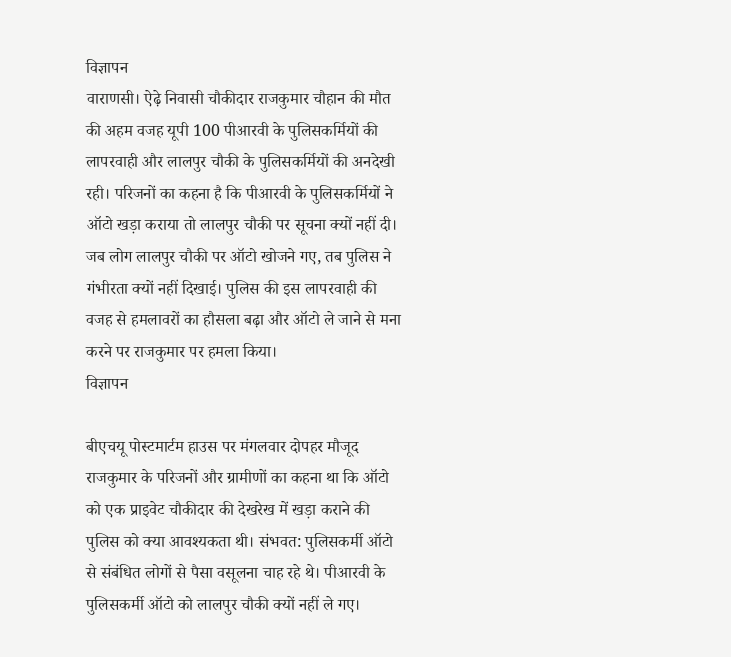विज्ञापन
वाराणसी। ऐढ़े निवासी चौकीदार राजकुमार चौहान की मौत की अहम वजह यूपी 100 पीआरवी के पुलिसकर्मियों की लापरवाही और लालपुर चौकी के पुलिसकर्मियों की अनदेखी रही। परिजनों का कहना है कि पीआरवी के पुलिसकर्मियों ने ऑटो खड़ा कराया तो लालपुर चौकी पर सूचना क्यों नहीं दी। जब लोग लालपुर चौकी पर ऑटो खोजने गए, तब पुलिस ने गंभीरता क्यों नहीं दिखाई। पुलिस की इस लापरवाही की वजह से हमलावरों का हौसला बढ़ा और ऑटो ले जाने से मना करने पर राजकुमार पर हमला किया।
विज्ञापन

बीएचयू पोस्टमार्टम हाउस पर मंगलवार दोपहर मौजूद राजकुमार के परिजनों और ग्रामीणों का कहना था कि ऑटो को एक प्राइवेट चौकीदार की देखरेख में खड़ा कराने की पुलिस को क्या आवश्यकता थी। संभवत: पुलिसकर्मी ऑटो से संबंधित लोगों से पैसा वसूलना चाह रहे थे। पीआरवी के पुलिसकर्मी ऑटो को लालपुर चौकी क्यों नहीं ले गए।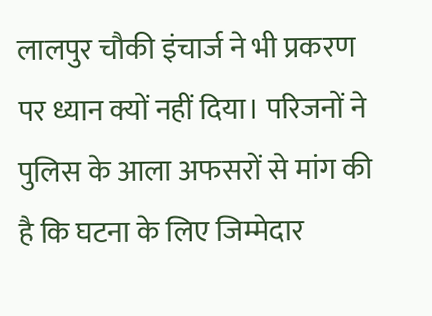लालपुर चौकी इंचार्ज ने भी प्रकरण पर ध्यान क्यों नहीं दिया। परिजनों ने पुलिस के आला अफसरों से मांग की है कि घटना के लिए जिम्मेदार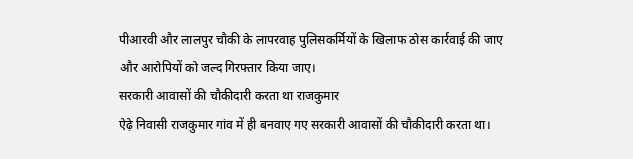पीआरवी और लालपुर चौकी के लापरवाह पुलिसकर्मियों के खिलाफ ठोस कार्रवाई की जाए और आरोपियों को जल्द गिरफ्तार किया जाए।
सरकारी आवासों की चौकीदारी करता था राजकुमार
ऐढ़े निवासी राजकुमार गांव में ही बनवाए गए सरकारी आवासों की चौकीदारी करता था।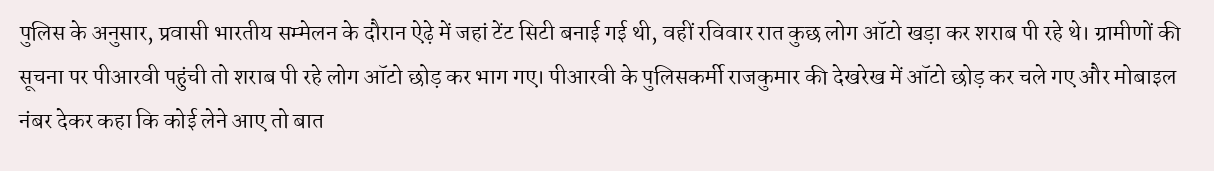पुलिस के अनुसार, प्रवासी भारतीय सम्मेलन के दौरान ऐढ़े में जहां टेंट सिटी बनाई गई थी, वहीं रविवार रात कुछ लोग ऑटो खड़ा कर शराब पी रहे थे। ग्रामीणों की सूचना पर पीआरवी पहुंची तो शराब पी रहे लोग ऑटो छोड़ कर भाग गए। पीआरवी के पुलिसकर्मी राजकुमार की देखरेख में ऑटो छोड़ कर चले गए और मोबाइल नंबर देकर कहा कि कोई लेने आए तो बात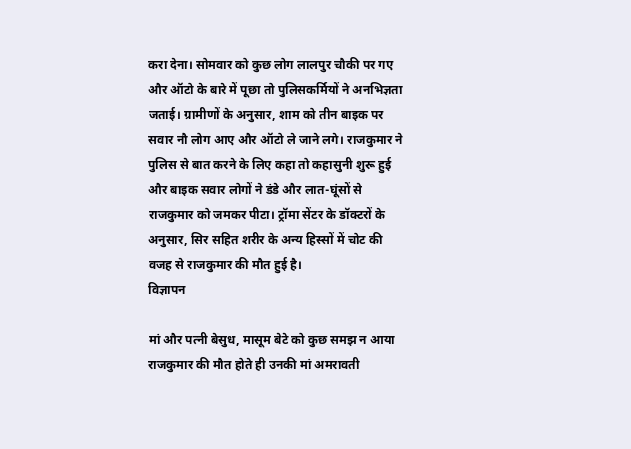करा देना। सोमवार को कुछ लोग लालपुर चौकी पर गए और ऑटो के बारे में पूछा तो पुलिसकर्मियों ने अनभिज्ञता जताई। ग्रामीणों के अनुसार, शाम को तीन बाइक पर सवार नौ लोग आए और ऑटो ले जाने लगे। राजकुमार ने पुलिस से बात करने के लिए कहा तो कहासुनी शुरू हुई और बाइक सवार लोगों ने डंडे और लात-घूंसों से राजकुमार को जमकर पीटा। ट्रॉमा सेंटर के डॉक्टरों के अनुसार, सिर सहित शरीर के अन्य हिस्सों में चोट की वजह से राजकुमार की मौत हुई है।
विज्ञापन

मां और पत्नी बेसुध, मासूम बेटे को कुछ समझ न आया
राजकुमार की मौत होते ही उनकी मां अमरावती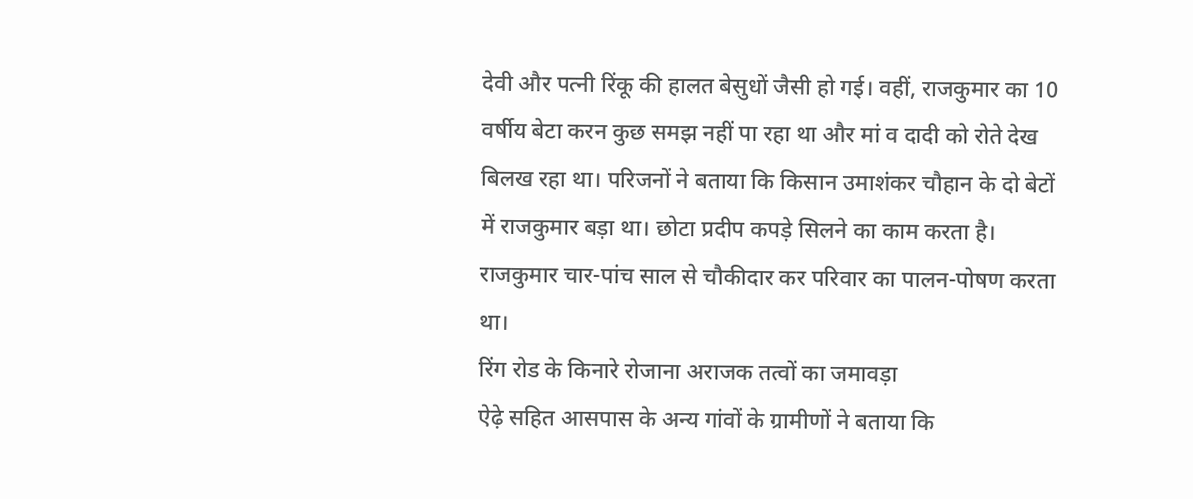देवी और पत्नी रिंकू की हालत बेसुधों जैसी हो गई। वहीं, राजकुमार का 10 वर्षीय बेटा करन कुछ समझ नहीं पा रहा था और मां व दादी को रोते देख बिलख रहा था। परिजनों ने बताया कि किसान उमाशंकर चौहान के दो बेटों में राजकुमार बड़ा था। छोटा प्रदीप कपड़े सिलने का काम करता है। राजकुमार चार-पांच साल से चौकीदार कर परिवार का पालन-पोषण करता था।
रिंग रोड के किनारे रोजाना अराजक तत्वों का जमावड़ा
ऐढ़े सहित आसपास के अन्य गांवों के ग्रामीणों ने बताया कि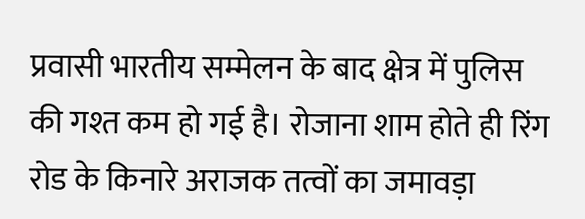प्रवासी भारतीय सम्मेलन के बाद क्षेत्र में पुलिस की गश्त कम हो गई है। रोजाना शाम होते ही रिंग रोड के किनारे अराजक तत्वों का जमावड़ा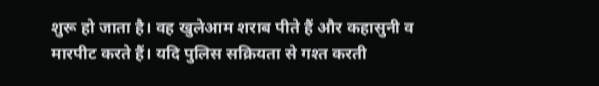शुरू हो जाता है। वह खुलेआम शराब पीते हैं और कहासुनी व मारपीट करते हैं। यदि पुलिस सक्रियता से गश्त करती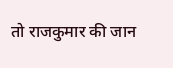तो राजकुमार की जान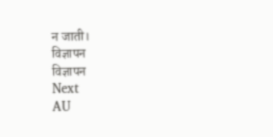न जाती।
विज्ञापन
विज्ञापन
Next
AU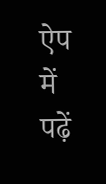ऐप में पढ़ें